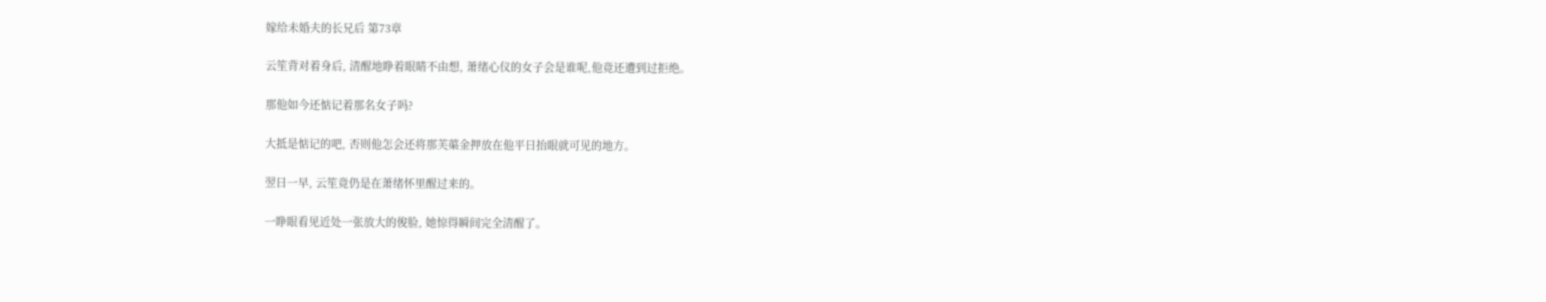嫁给未婚夫的长兄后 第73章

云笙背对着身后, 清醒地睁着眼睛不由想, 萧绪心仪的女子会是谁呢,他竟还遭到过拒绝。

那他如今还惦记着那名女子吗?

大抵是惦记的吧, 否则他怎会还将那芙蕖金押放在他平日抬眼就可见的地方。

翌日一早, 云笙竟仍是在萧绪怀里醒过来的。

一睁眼看见近处一张放大的俊脸, 她惊得瞬间完全清醒了。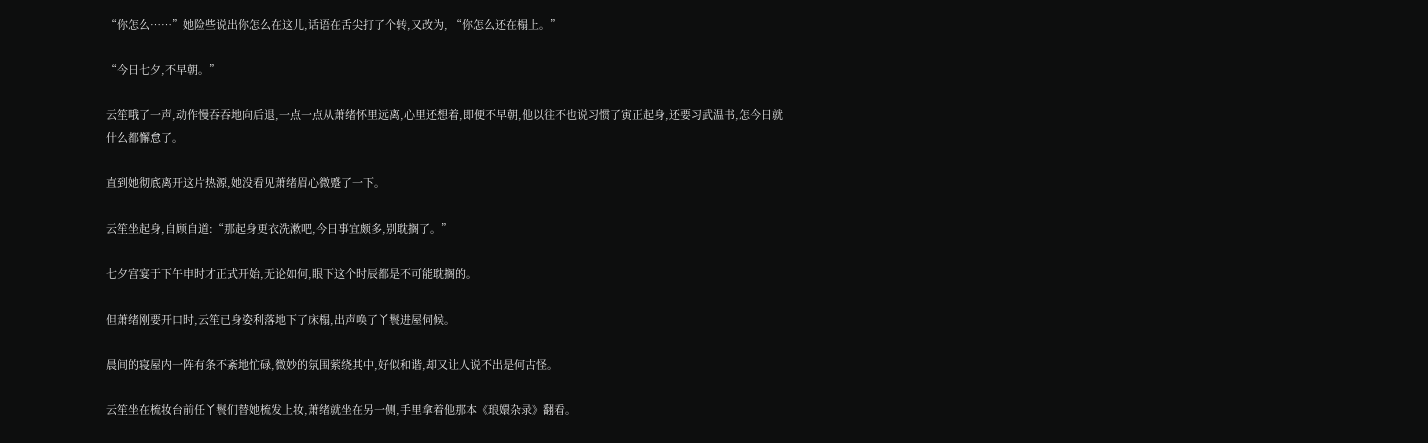“你怎么……”她险些说出你怎么在这儿,话语在舌尖打了个转,又改为, “你怎么还在榻上。”

“今日七夕,不早朝。”

云笙哦了一声,动作慢吞吞地向后退,一点一点从萧绪怀里远离,心里还想着,即便不早朝,他以往不也说习惯了寅正起身,还要习武温书,怎今日就什么都懈怠了。

直到她彻底离开这片热源,她没看见萧绪眉心微蹙了一下。

云笙坐起身,自顾自道:“那起身更衣洗漱吧,今日事宜颇多,别耽搁了。”

七夕宫宴于下午申时才正式开始,无论如何,眼下这个时辰都是不可能耽搁的。

但萧绪刚要开口时,云笙已身姿利落地下了床榻,出声唤了丫鬟进屋伺候。

晨间的寝屋内一阵有条不紊地忙碌,微妙的氛围萦绕其中,好似和谐,却又让人说不出是何古怪。

云笙坐在梳妆台前任丫鬟们替她梳发上妆,萧绪就坐在另一侧,手里拿着他那本《琅嬛杂录》翻看。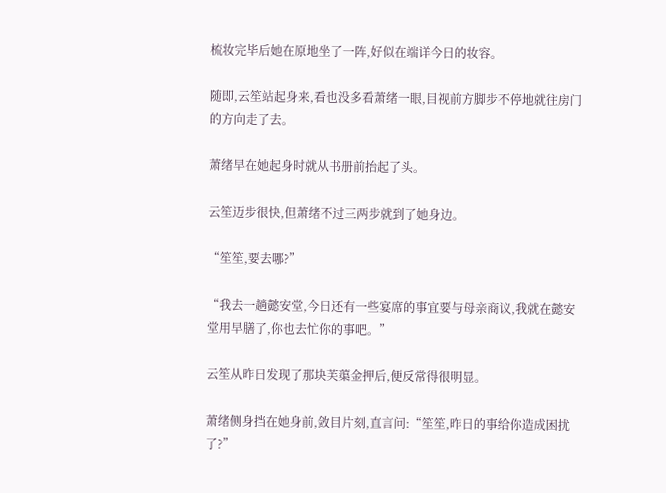梳妆完毕后她在原地坐了一阵,好似在端详今日的妆容。

随即,云笙站起身来,看也没多看萧绪一眼,目视前方脚步不停地就往房门的方向走了去。

萧绪早在她起身时就从书册前抬起了头。

云笙迈步很快,但萧绪不过三两步就到了她身边。

“笙笙,要去哪?”

“我去一趟懿安堂,今日还有一些宴席的事宜要与母亲商议,我就在懿安堂用早膳了,你也去忙你的事吧。”

云笙从昨日发现了那块芙蕖金押后,便反常得很明显。

萧绪侧身挡在她身前,敛目片刻,直言问:“笙笙,昨日的事给你造成困扰了?”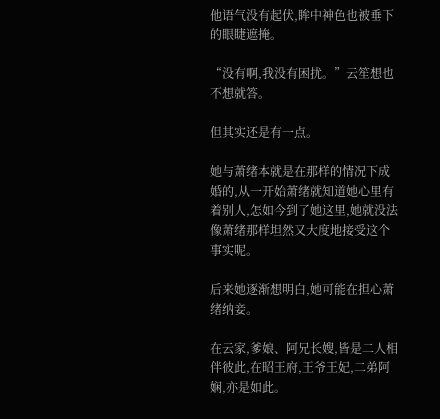他语气没有起伏,眸中神色也被垂下的眼睫遮掩。

“没有啊,我没有困扰。”云笙想也不想就答。

但其实还是有一点。

她与萧绪本就是在那样的情况下成婚的,从一开始萧绪就知道她心里有着别人,怎如今到了她这里,她就没法像萧绪那样坦然又大度地接受这个事实呢。

后来她逐渐想明白,她可能在担心萧绪纳妾。

在云家,爹娘、阿兄长嫂,皆是二人相伴彼此,在昭王府,王爷王妃,二弟阿娴,亦是如此。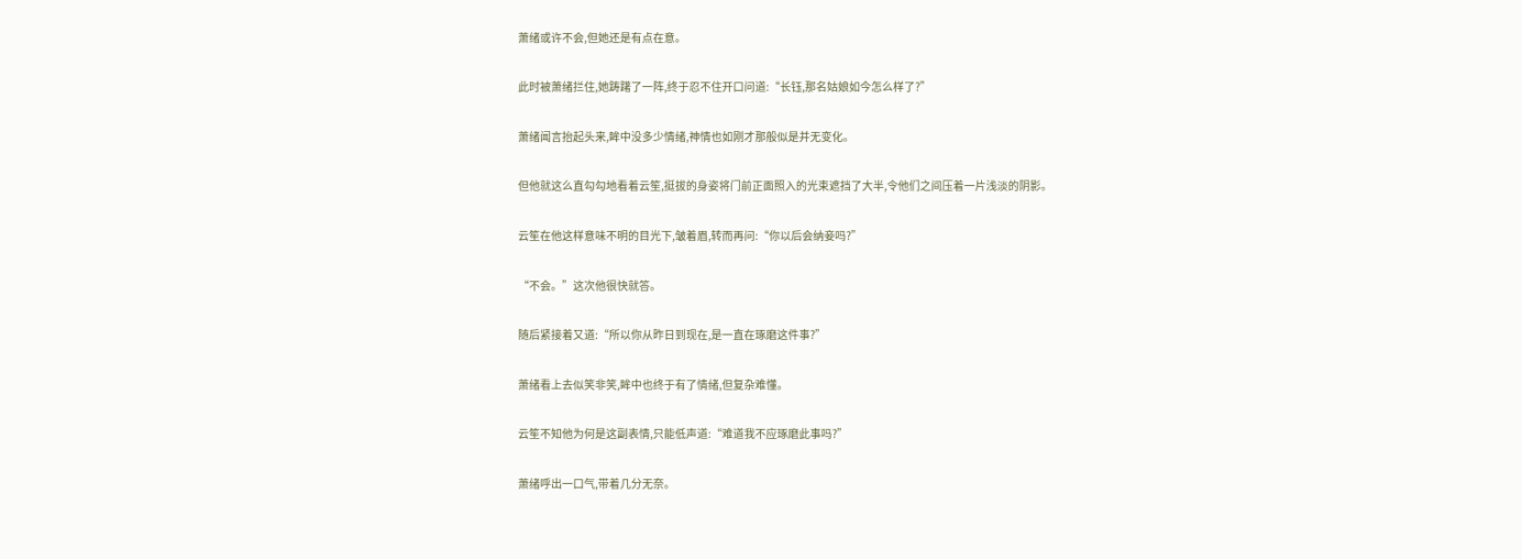萧绪或许不会,但她还是有点在意。

此时被萧绪拦住,她踌躇了一阵,终于忍不住开口问道:“长钰,那名姑娘如今怎么样了?”

萧绪闻言抬起头来,眸中没多少情绪,神情也如刚才那般似是并无变化。

但他就这么直勾勾地看着云笙,挺拔的身姿将门前正面照入的光束遮挡了大半,令他们之间压着一片浅淡的阴影。

云笙在他这样意味不明的目光下,皱着眉,转而再问:“你以后会纳妾吗?”

“不会。”这次他很快就答。

随后紧接着又道:“所以你从昨日到现在,是一直在琢磨这件事?”

萧绪看上去似笑非笑,眸中也终于有了情绪,但复杂难懂。

云笙不知他为何是这副表情,只能低声道:“难道我不应琢磨此事吗?”

萧绪呼出一口气,带着几分无奈。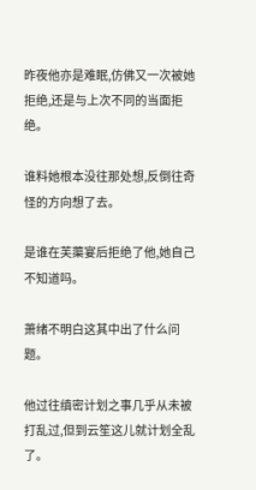昨夜他亦是难眠,仿佛又一次被她拒绝,还是与上次不同的当面拒绝。

谁料她根本没往那处想,反倒往奇怪的方向想了去。

是谁在芙蕖宴后拒绝了他,她自己不知道吗。

萧绪不明白这其中出了什么问题。

他过往缜密计划之事几乎从未被打乱过,但到云笙这儿就计划全乱了。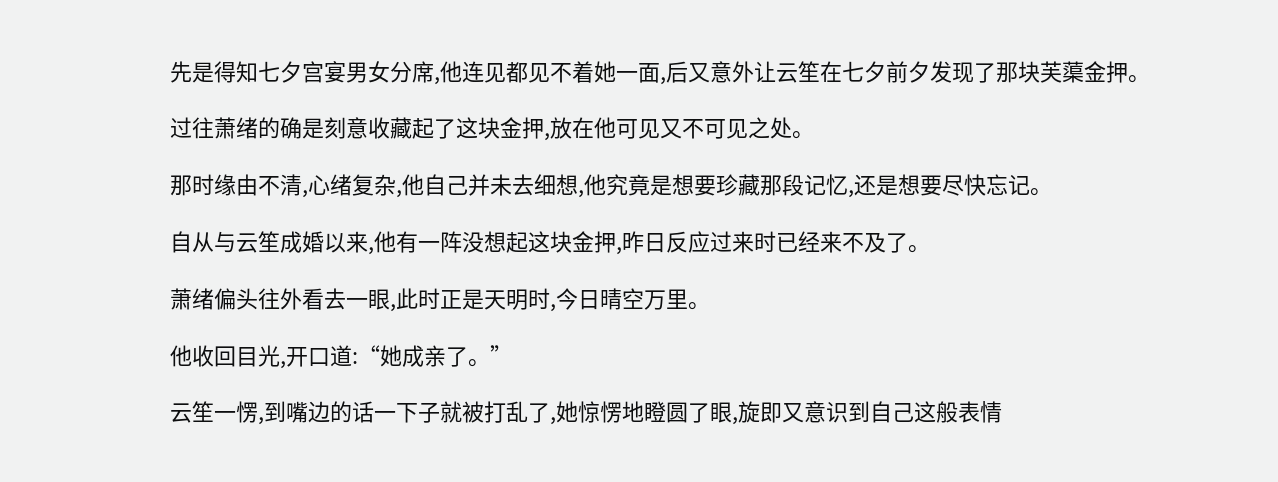先是得知七夕宫宴男女分席,他连见都见不着她一面,后又意外让云笙在七夕前夕发现了那块芙蕖金押。

过往萧绪的确是刻意收藏起了这块金押,放在他可见又不可见之处。

那时缘由不清,心绪复杂,他自己并未去细想,他究竟是想要珍藏那段记忆,还是想要尽快忘记。

自从与云笙成婚以来,他有一阵没想起这块金押,昨日反应过来时已经来不及了。

萧绪偏头往外看去一眼,此时正是天明时,今日晴空万里。

他收回目光,开口道:“她成亲了。”

云笙一愣,到嘴边的话一下子就被打乱了,她惊愣地瞪圆了眼,旋即又意识到自己这般表情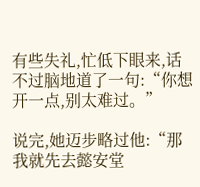有些失礼,忙低下眼来,话不过脑地道了一句:“你想开一点,别太难过。”

说完,她迈步略过他:“那我就先去懿安堂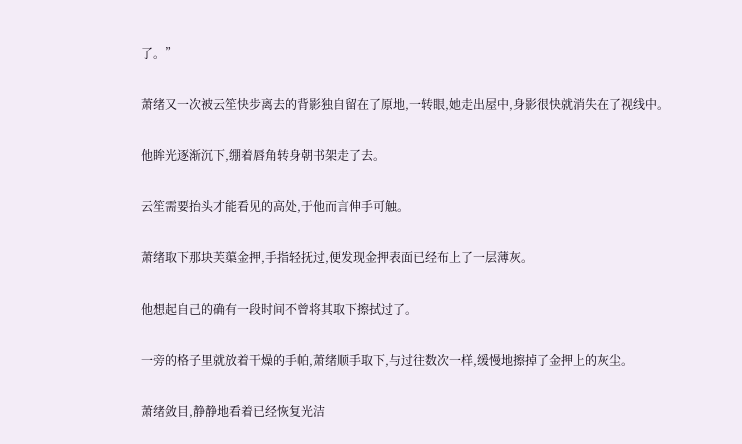了。”

萧绪又一次被云笙快步离去的背影独自留在了原地,一转眼,她走出屋中,身影很快就消失在了视线中。

他眸光逐渐沉下,绷着唇角转身朝书架走了去。

云笙需要抬头才能看见的高处,于他而言伸手可触。

萧绪取下那块芙蕖金押,手指轻抚过,便发现金押表面已经布上了一层薄灰。

他想起自己的确有一段时间不曾将其取下擦拭过了。

一旁的格子里就放着干燥的手帕,萧绪顺手取下,与过往数次一样,缓慢地擦掉了金押上的灰尘。

萧绪敛目,静静地看着已经恢复光洁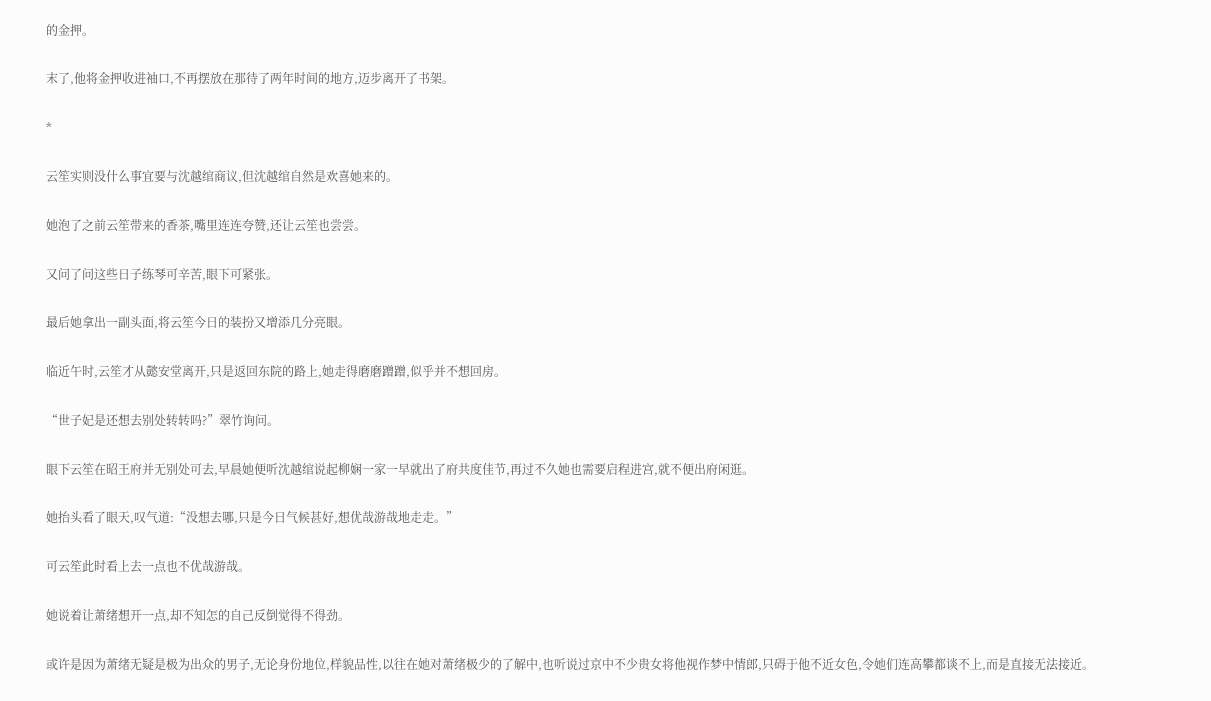的金押。

末了,他将金押收进袖口,不再摆放在那待了两年时间的地方,迈步离开了书架。

*

云笙实则没什么事宜要与沈越绾商议,但沈越绾自然是欢喜她来的。

她泡了之前云笙带来的香茶,嘴里连连夸赞,还让云笙也尝尝。

又问了问这些日子练琴可辛苦,眼下可紧张。

最后她拿出一副头面,将云笙今日的装扮又增添几分亮眼。

临近午时,云笙才从懿安堂离开,只是返回东院的路上,她走得磨磨蹭蹭,似乎并不想回房。

“世子妃是还想去别处转转吗?”翠竹询问。

眼下云笙在昭王府并无别处可去,早晨她便听沈越绾说起柳娴一家一早就出了府共度佳节,再过不久她也需要启程进宫,就不便出府闲逛。

她抬头看了眼天,叹气道:“没想去哪,只是今日气候甚好,想优哉游哉地走走。”

可云笙此时看上去一点也不优哉游哉。

她说着让萧绪想开一点,却不知怎的自己反倒觉得不得劲。

或许是因为萧绪无疑是极为出众的男子,无论身份地位,样貌品性,以往在她对萧绪极少的了解中,也听说过京中不少贵女将他视作梦中情郎,只碍于他不近女色,令她们连高攀都谈不上,而是直接无法接近。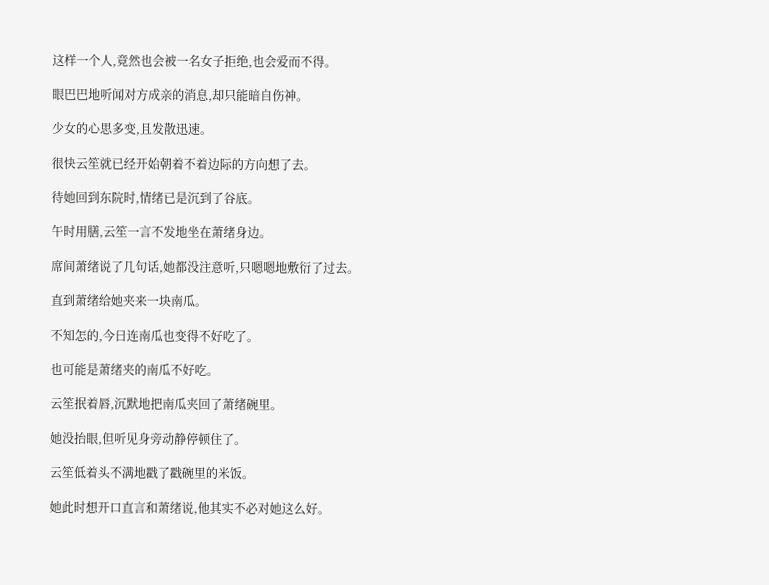这样一个人,竟然也会被一名女子拒绝,也会爱而不得。

眼巴巴地听闻对方成亲的消息,却只能暗自伤神。

少女的心思多变,且发散迅速。

很快云笙就已经开始朝着不着边际的方向想了去。

待她回到东院时,情绪已是沉到了谷底。

午时用膳,云笙一言不发地坐在萧绪身边。

席间萧绪说了几句话,她都没注意听,只嗯嗯地敷衍了过去。

直到萧绪给她夹来一块南瓜。

不知怎的,今日连南瓜也变得不好吃了。

也可能是萧绪夹的南瓜不好吃。

云笙抿着唇,沉默地把南瓜夹回了萧绪碗里。

她没抬眼,但听见身旁动静停顿住了。

云笙低着头不满地戳了戳碗里的米饭。

她此时想开口直言和萧绪说,他其实不必对她这么好。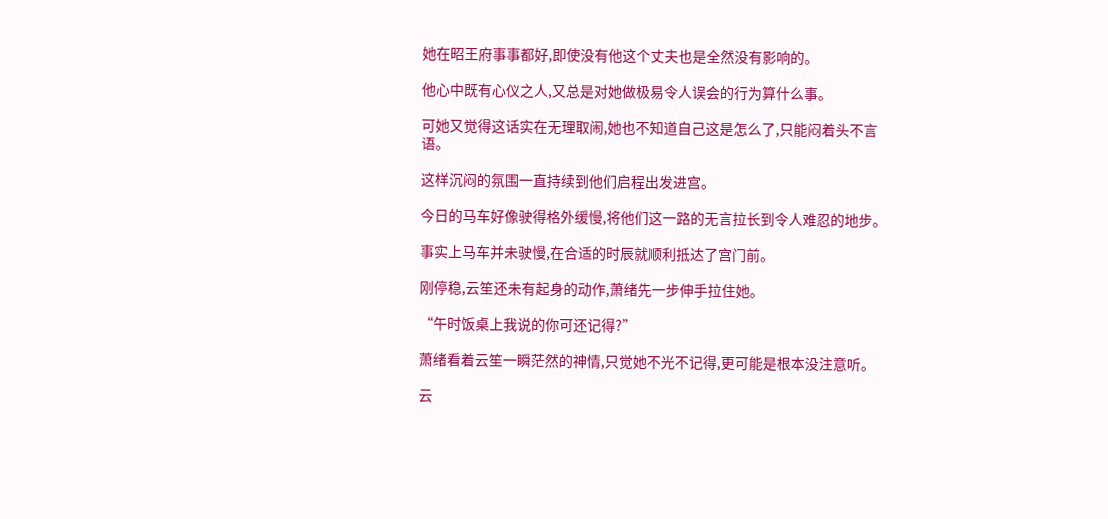她在昭王府事事都好,即使没有他这个丈夫也是全然没有影响的。

他心中既有心仪之人,又总是对她做极易令人误会的行为算什么事。

可她又觉得这话实在无理取闹,她也不知道自己这是怎么了,只能闷着头不言语。

这样沉闷的氛围一直持续到他们启程出发进宫。

今日的马车好像驶得格外缓慢,将他们这一路的无言拉长到令人难忍的地步。

事实上马车并未驶慢,在合适的时辰就顺利抵达了宫门前。

刚停稳,云笙还未有起身的动作,萧绪先一步伸手拉住她。

“午时饭桌上我说的你可还记得?”

萧绪看着云笙一瞬茫然的神情,只觉她不光不记得,更可能是根本没注意听。

云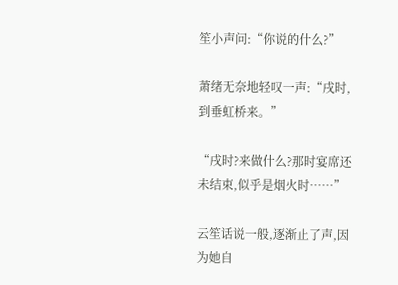笙小声问:“你说的什么?”

萧绪无奈地轻叹一声:“戌时,到垂虹桥来。”

“戌时?来做什么?那时宴席还未结束,似乎是烟火时……”

云笙话说一般,逐渐止了声,因为她自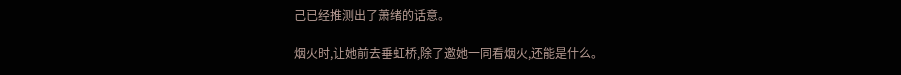己已经推测出了萧绪的话意。

烟火时,让她前去垂虹桥,除了邀她一同看烟火,还能是什么。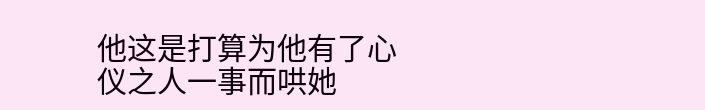他这是打算为他有了心仪之人一事而哄她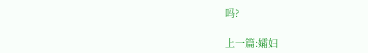吗?

上一篇:孀妇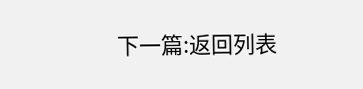下一篇:返回列表